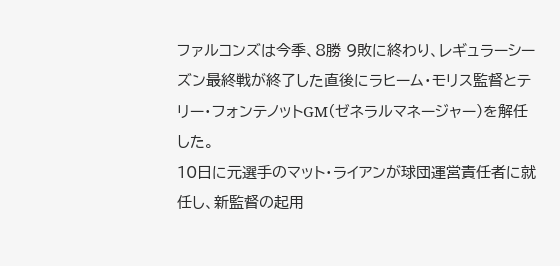ファルコンズは今季、8勝 9敗に終わり、レギュラーシーズン最終戦が終了した直後にラヒーム・モリス監督とテリー・フォンテノットGM(ゼネラルマネージャー)を解任した。
10日に元選手のマット・ライアンが球団運営責任者に就任し、新監督の起用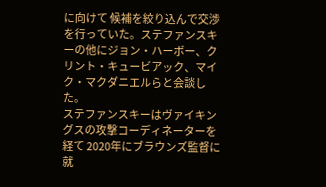に向けて 候補を絞り込んで交渉を行っていた。ステファンスキーの他にジョン・ハーボー、クリント・キュービアック、マイク・マクダニエルらと会談した。
ステファンスキーはヴァイキングスの攻撃コーディネーターを経て 2020年にブラウンズ監督に就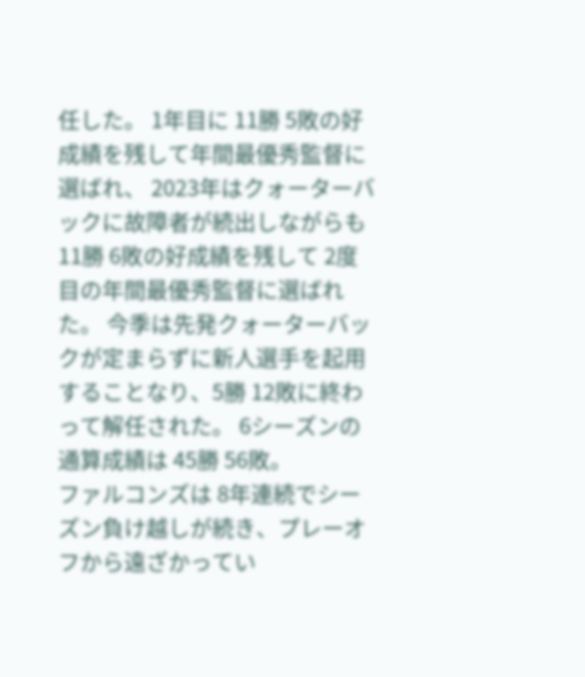任した。 1年目に 11勝 5敗の好成績を残して年間最優秀監督に選ばれ、 2023年はクォーターバックに故障者が続出しながらも 11勝 6敗の好成績を残して 2度目の年間最優秀監督に選ばれた。 今季は先発クォーターバックが定まらずに新人選手を起用することなり、5勝 12敗に終わって解任された。 6シーズンの通算成績は 45勝 56敗。
ファルコンズは 8年連続でシーズン負け越しが続き、プレーオフから遠ざかってい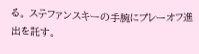る。 ステファンスキーの手腕にプレーオフ進出を託す。